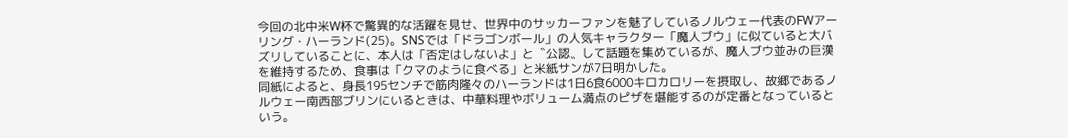今回の北中米W杯で驚異的な活躍を見せ、世界中のサッカーファンを魅了しているノルウェー代表のFWアーリング・ハーランド(25)。SNSでは「ドラゴンボール」の人気キャラクター「魔人ブウ」に似ていると大バズリしていることに、本人は「否定はしないよ」と〝公認〟して話題を集めているが、魔人ブウ並みの巨漢を維持するため、食事は「クマのように食べる」と米紙サンが7日明かした。
同紙によると、身長195センチで筋肉隆々のハーランドは1日6食6000キロカロリーを摂取し、故郷であるノルウェー南西部ブリンにいるときは、中華料理やボリューム満点のピザを堪能するのが定番となっているという。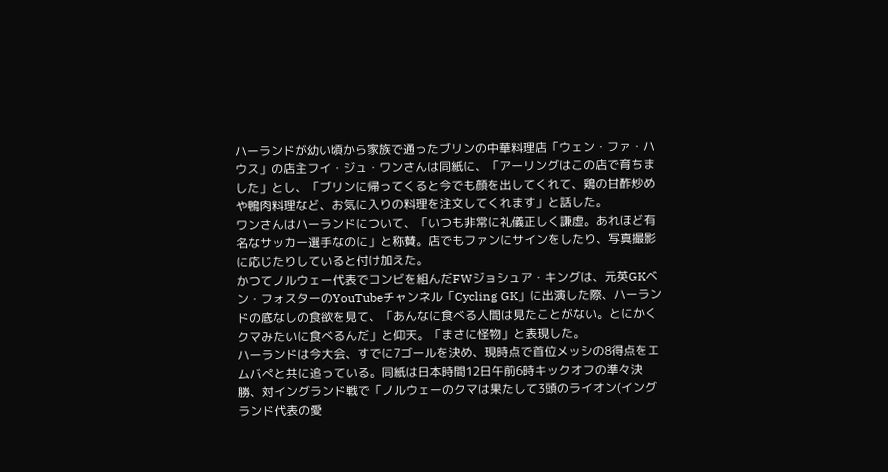ハーランドが幼い頃から家族で通ったブリンの中華料理店「ウェン・ファ・ハウス」の店主フイ・ジュ・ワンさんは同紙に、「アーリングはこの店で育ちました」とし、「ブリンに帰ってくると今でも顔を出してくれて、鶏の甘酢炒めや鴨肉料理など、お気に入りの料理を注文してくれます」と話した。
ワンさんはハーランドについて、「いつも非常に礼儀正しく謙虚。あれほど有名なサッカー選手なのに」と称賛。店でもファンにサインをしたり、写真撮影に応じたりしていると付け加えた。
かつてノルウェー代表でコンビを組んだFWジョシュア・キングは、元英GKベン・フォスターのYouTubeチャンネル「Cycling GK」に出演した際、ハーランドの底なしの食欲を見て、「あんなに食べる人間は見たことがない。とにかくクマみたいに食べるんだ」と仰天。「まさに怪物」と表現した。
ハーランドは今大会、すでに7ゴールを決め、現時点で首位メッシの8得点をエムバぺと共に追っている。同紙は日本時間12日午前6時キックオフの準々決勝、対イングランド戦で「ノルウェーのクマは果たして3頭のライオン(イングランド代表の愛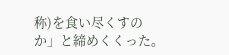称)を食い尽くすのか」と締めくくった。